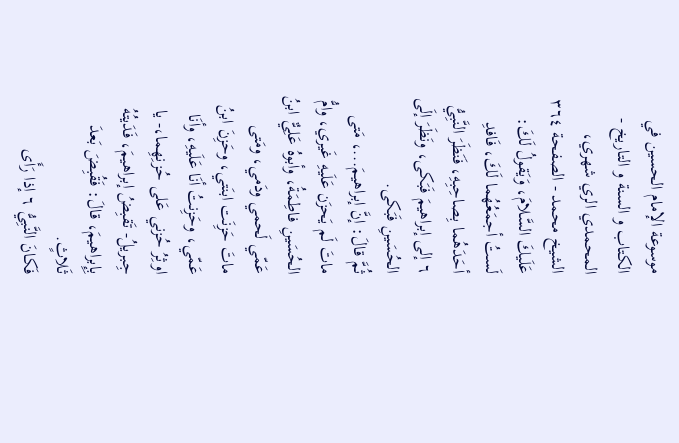موسوعة الإمام الحسين في الكتاب و السنة و التاريخ - المحمدي الري شهري، الشيخ محمد - الصفحة ٣٦٤
عَلَيكَ السَّلامَ، وَيَقولُ لَكَ: لَستُ أجمَعُهُما لَكَ، فَافدِ أحَدَهُما بِصاحِبِهِ، فَنَظَرَ النَّبِيُّ ٦ إلى إبراهيمَ فَبَكى، ونَظَرَ إلَى الحُسَينِ فَبَكى.
ثُمَّ قالَ: إنَّ إبراهيمَ...، مَتى ماتَ لَم يَحزَن عَلَيهِ غَيري، وامُّ الحُسَينِ فاطِمَةُ، وأبوهُ عَلِيٌّ ابنُ عَمّي لَحمي ودَمي، ومَتى ماتَ حَزِنَت ابنَتي، وحَزِنَ ابنُ عَمّي، وحَزِنتُ أنَا عَلَيهِ، وأنَا اوثِرُ حُزني عَلى حُزنِهِما،- يا جِبريلُ- تَقبِضُ إبراهيمَ، فَدَيتُهُ بِإِبراهيمَ، قالَ: فَقُبِضَ بَعدَ ثَلاثٍ.
فَكانَ النَّبِيُّ ٦ إذا رَأَى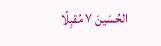الحُسَينَ ٧ مُقبِلًا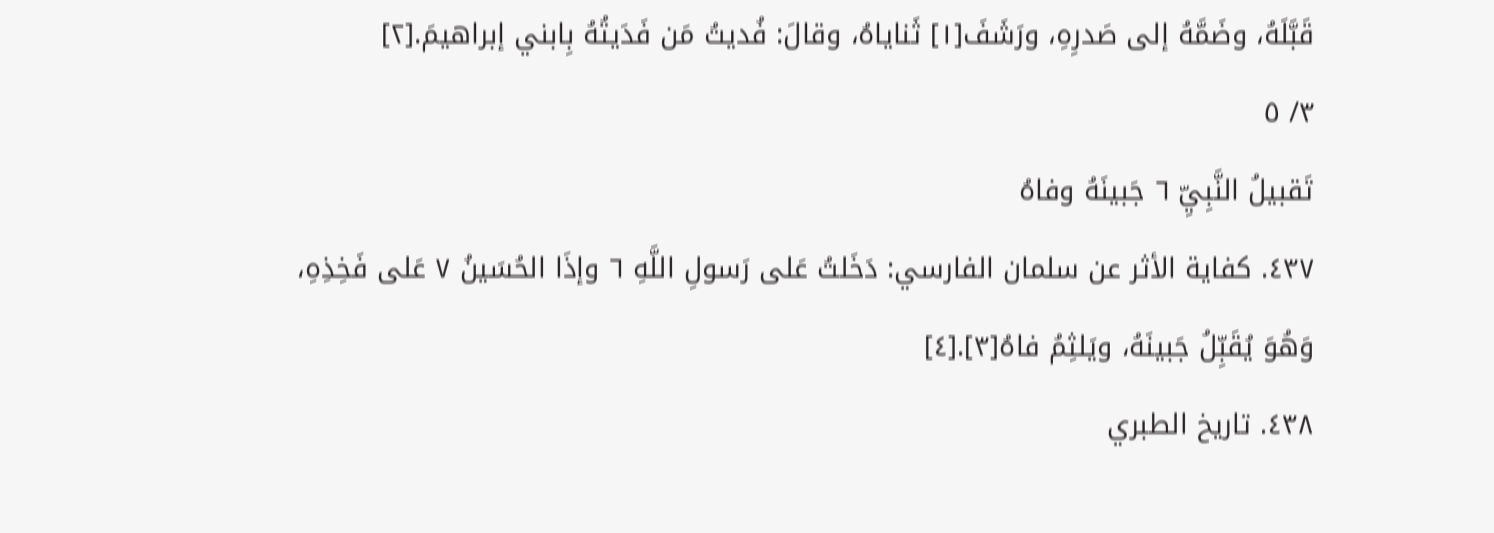قَبَّلَهُ، وضَمَّهُ إلى صَدرِهِ، ورَشَفَ[١] ثَناياهُ، وقالَ: فُديتُ مَن فَدَيتُهُ بِابني إبراهيمَ.[٢]
٣/ ٥
تَقبيلُ النَّبِيِّ ٦ جَبينَهُ وفاهُ
٤٣٧. كفاية الأثر عن سلمان الفارسي: دَخَلتُ عَلى رَسولِ اللَّهِ ٦ وإذَا الحُسَينُ ٧ عَلى فَخِذِهِ، وَهُوَ يُقَبِّلُ جَبينَهُ، ويَلثِمُ فاهُ[٣].[٤]
٤٣٨. تاريخ الطبري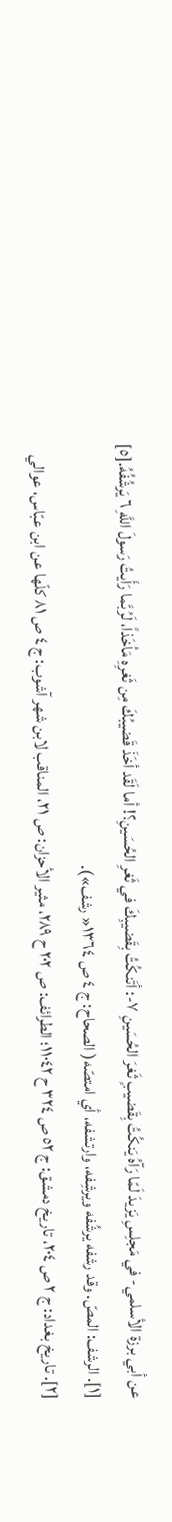عن أبي برزة الأسلمي- في مَجلِسِ يَزيدَ لَمّا رَآهُ يَنكُتُ بِقَضيبٍ ثَغرَ الحُسَينِ ٧-: أتَنكُتُ بِقَضيبِكَ في ثَغرِ الحُسَينِ؟! أما لَقَد أخَذَ قَضيبُكَ مِن ثَغرِهِ مَأخَذاً، لَرُبَّما رَأَيتُ رَسولَ اللَّهِ ٦ يَرشُفُهُ.[٥]
[١]. الرشف: المصّ. وقد رشفه يرشُفه ويرشِفه، وارتشفه، أي امتصّه( الصحاح: ج ٤ ص ١٣٦٤« رشف»).
[٢]. تاريخ بغداد: ج ٢ ص ٢٠٤، تاريخ دمشق: ج ٥٢ ص ٣٢٤ ح ١١٠٤٢؛ الطرائف: ص ٢٠٢ ح ٢٨٩، مثير الأحزان: ص ٢١، المناقب لابن شهر آشوب: ج ٤ ص ٨١ كلّها عن ابن عبّاس، عوالي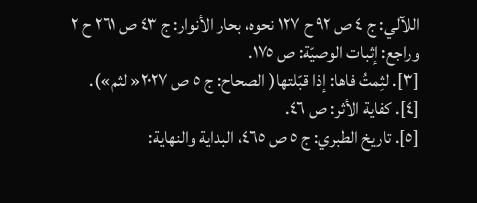اللآلي: ج ٤ ص ٩٢ ح ١٢٧ نحوه، بحار الأنوار: ج ٤٣ ص ٢٦١ ح ٢ وراجع: إثبات الوصيّة: ص ١٧٥.
[٣]. لثِمتُ فاها: إذا قبّلتها( الصحاح: ج ٥ ص ٢٠٢٧« لثم»).
[٤]. كفاية الأثر: ص ٤٦.
[٥]. تاريخ الطبري: ج ٥ ص ٤٦٥، البداية والنهاية: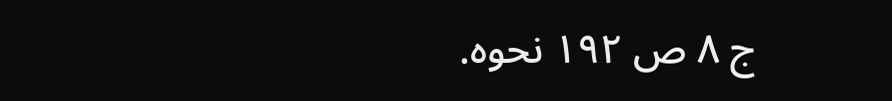ج ٨ ص ١٩٢ نحوه.